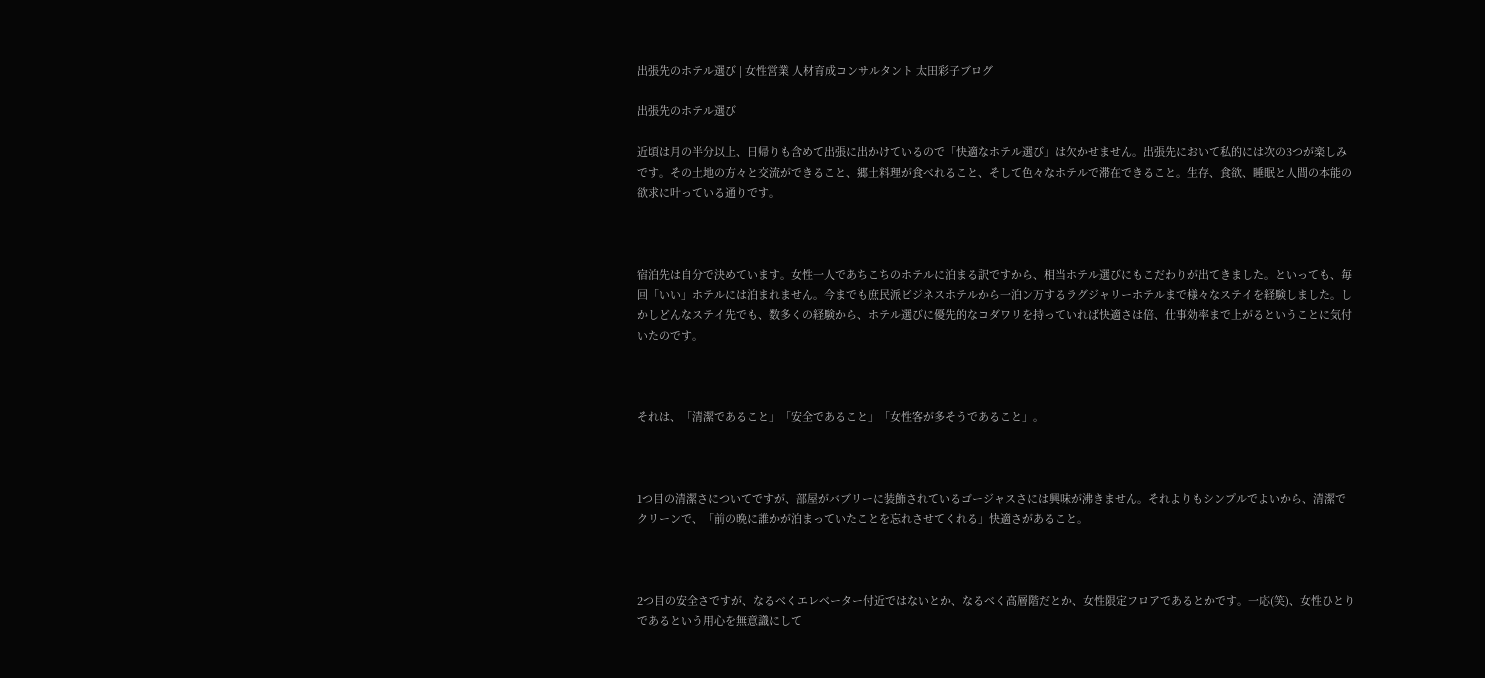出張先のホテル選び | 女性営業 人材育成コンサルタント 太田彩子ブログ

出張先のホテル選び

近頃は月の半分以上、日帰りも含めて出張に出かけているので「快適なホテル選び」は欠かせません。出張先において私的には次の3つが楽しみです。その土地の方々と交流ができること、郷土料理が食べれること、そして色々なホテルで滞在できること。生存、食欲、睡眠と人間の本能の欲求に叶っている通りです。



宿泊先は自分で決めています。女性一人であちこちのホテルに泊まる訳ですから、相当ホテル選びにもこだわりが出てきました。といっても、毎回「いい」ホテルには泊まれません。今までも庶民派ビジネスホテルから一泊ン万するラグジャリーホテルまで様々なステイを経験しました。しかしどんなステイ先でも、数多くの経験から、ホテル選びに優先的なコダワリを持っていれば快適さは倍、仕事効率まで上がるということに気付いたのです。



それは、「清潔であること」「安全であること」「女性客が多そうであること」。



1つ目の清潔さについてですが、部屋がバブリーに装飾されているゴージャスさには興味が沸きません。それよりもシンプルでよいから、清潔でクリーンで、「前の晩に誰かが泊まっていたことを忘れさせてくれる」快適さがあること。



2つ目の安全さですが、なるべくエレベーター付近ではないとか、なるべく高層階だとか、女性限定フロアであるとかです。一応(笑)、女性ひとりであるという用心を無意識にして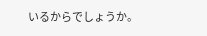いるからでしょうか。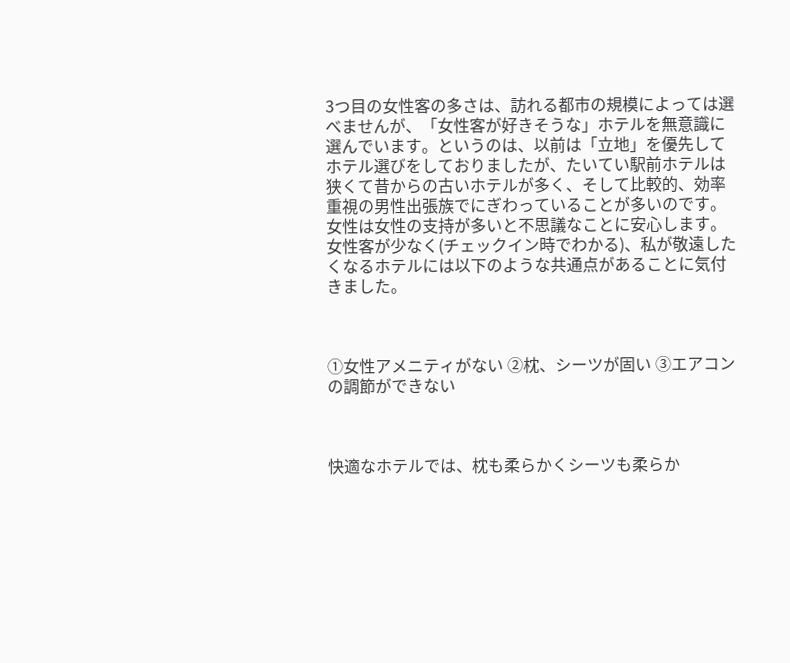3つ目の女性客の多さは、訪れる都市の規模によっては選べませんが、「女性客が好きそうな」ホテルを無意識に選んでいます。というのは、以前は「立地」を優先してホテル選びをしておりましたが、たいてい駅前ホテルは狭くて昔からの古いホテルが多く、そして比較的、効率重視の男性出張族でにぎわっていることが多いのです。女性は女性の支持が多いと不思議なことに安心します。女性客が少なく(チェックイン時でわかる)、私が敬遠したくなるホテルには以下のような共通点があることに気付きました。



①女性アメニティがない ②枕、シーツが固い ③エアコンの調節ができない



快適なホテルでは、枕も柔らかくシーツも柔らか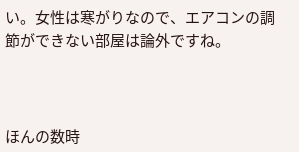い。女性は寒がりなので、エアコンの調節ができない部屋は論外ですね。



ほんの数時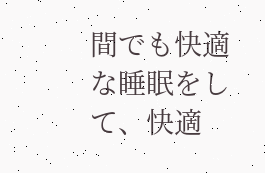間でも快適な睡眠をして、快適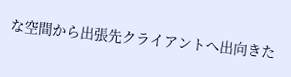な空間から出張先クライアントへ出向きた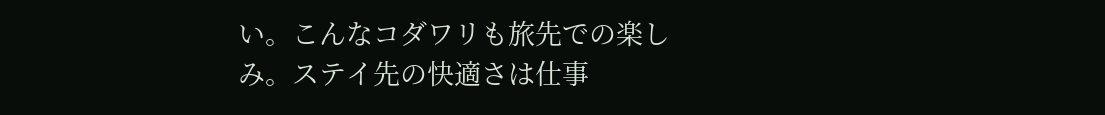い。こんなコダワリも旅先での楽しみ。ステイ先の快適さは仕事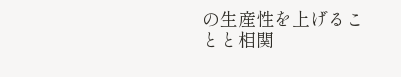の生産性を上げることと相関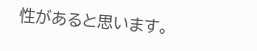性があると思います。